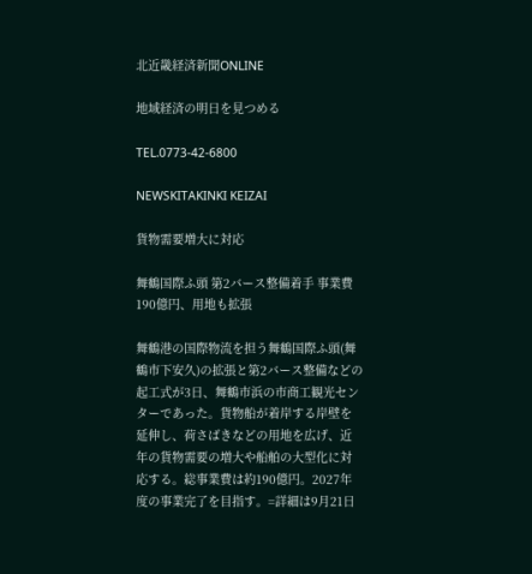北近畿経済新聞ONLINE

地域経済の明日を見つめる

TEL.0773-42-6800

NEWSKITAKINKI KEIZAI

貨物需要増大に対応

舞鶴国際ふ頭 第2バース整備着手 事業費190億円、用地も拡張

舞鶴港の国際物流を担う舞鶴国際ふ頭(舞鶴市下安久)の拡張と第2バース整備などの起工式が3日、舞鶴市浜の市商工観光センターであった。貨物船が着岸する岸壁を延伸し、荷さばきなどの用地を広げ、近年の貨物需要の増大や船舶の大型化に対応する。総事業費は約190億円。2027年度の事業完了を目指す。=詳細は9月21日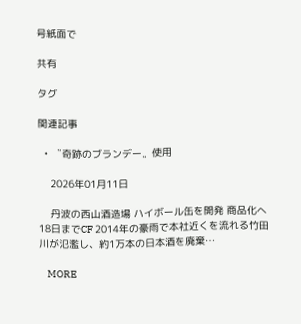号紙面で

共有

タグ

関連記事

  • 〝奇跡のブランデー〟使用

    2026年01月11日

    丹波の西山酒造場 ハイボール缶を開発 商品化へ18日までCF 2014年の豪雨で本社近くを流れる竹田川が氾濫し、約1万本の日本酒を廃棄…

    MORE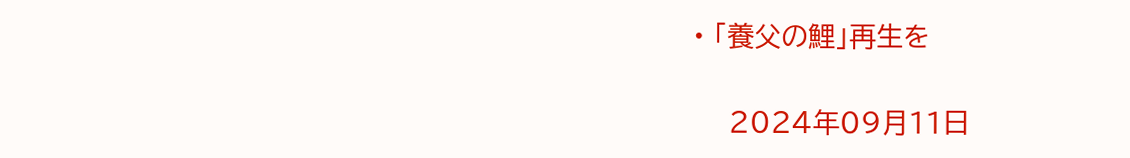• 「養父の鯉」再生を

    2024年09月11日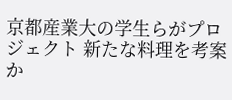京都産業大の学生らがプロジェクト 新たな料理を考案 か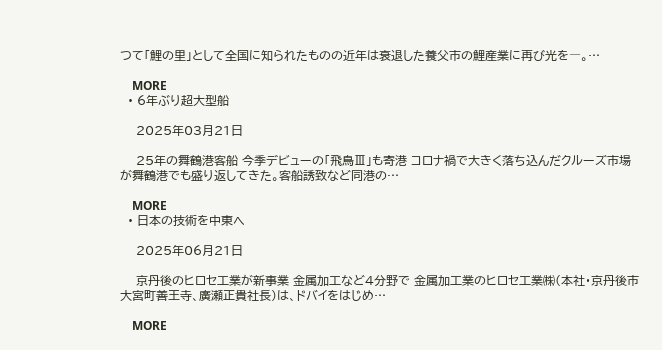つて「鯉の里」として全国に知られたものの近年は衰退した養父市の鯉産業に再び光を―。…

    MORE
  • 6年ぶり超大型船

    2025年03月21日

    25年の舞鶴港客船 今季デビューの「飛鳥Ⅲ」も寄港 コロナ禍で大きく落ち込んだクルーズ市場が舞鶴港でも盛り返してきた。客船誘致など同港の…

    MORE
  • 日本の技術を中東へ

    2025年06月21日

    京丹後のヒロセ工業が新事業 金属加工など4分野で 金属加工業のヒロセ工業㈱(本社・京丹後市大宮町善王寺、廣瀬正貴社長)は、ドバイをはじめ…

    MORE